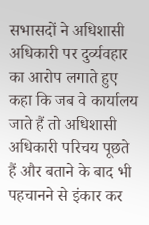सभासदों ने अधिशासी अधिकारी पर दुर्व्यवहार का आरोप लगाते हुए कहा कि जब वे कार्यालय जाते हैं तो अधिशासी अधिकारी परिचय पूछते हैं और बताने के बाद भी पहचानने से इंकार कर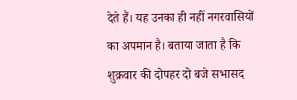देते हैं। यह उनका ही नहीं नगरवासियों का अपमान है। बताया जाता है कि शुक्रवार की दोपहर दो बजे सभासद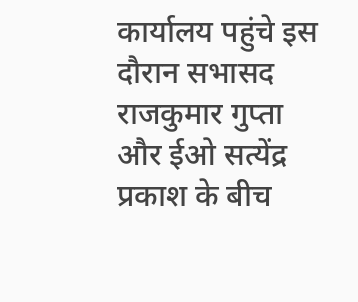कार्यालय पहुंचे इस दौरान सभासद राजकुमार गुप्ता और ईओ सत्येंद्र प्रकाश के बीच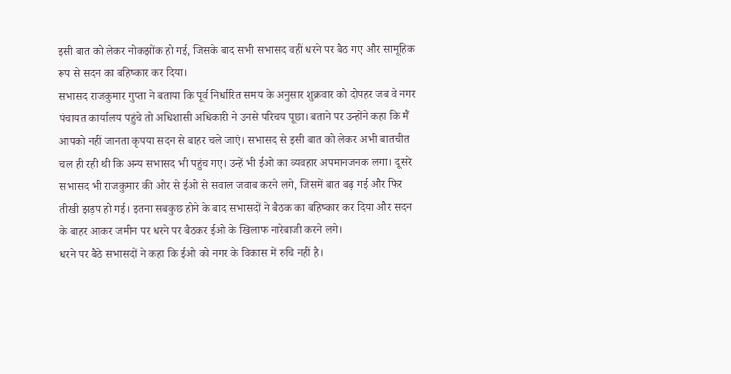इसी बात को लेकर नोकझोंक हो गई, जिसके बाद सभी सभासद वहीं धरने पर बैठ गए और सामूहिक रूप से सदन का बहिष्कार कर दिया।
सभासद राजकुमार गुप्ता ने बताया कि पूर्व निर्धारित समय के अनुसार शुक्रवार को दोपहर जब वे नगर पंचायत कार्यालय पहुंचे तो अधिशासी अधिकारी ने उनसे परिचय पूछा। बताने पर उन्होंने कहा कि मैं आपको नहीं जानता कृपया सदन से बाहर चले जाएं। सभासद से इसी बात को लेकर अभी बातचीत चल ही रही थी कि अन्य सभासद भी पहुंच गए। उन्हें भी ईओ का व्यवहार अपमानजनक लगा। दूसरे सभासद भी राजकुमार की ओर से ईओ से सवाल जवाब करने लगे, जिसमें बात बढ़ गई और फिर तीखी झड़प हो गई। इतना सबकुछ होने के बाद सभासदों ने बैठक का बहिष्कार कर दिया और सदन के बाहर आकर जमीन पर धरने पर बैठकर ईओ के खिलाफ नारेबाजी करने लगे।
धरने पर बैठे सभासदों ने कहा कि ईओ को नगर के विकास में रुचि नहीं है।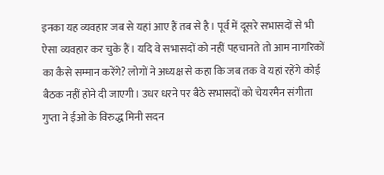इनका यह व्यवहार जब से यहां आए हैं तब से है। पूर्व में दूसरे सभासदों से भी ऐसा व्यवहार कर चुके हैं। यदि वे सभासदों को नहीं पहचानते तो आम नागरिकों का कैसे सम्मान करेंगे? लोगों ने अध्यक्ष से कहा कि जब तक वे यहां रहेंगे कोई बैठक नहीं होने दी जाएगी। उधर धरने पर बैठे सभासदों को चेयरमैन संगीता गुप्ता ने ईओ के विरुद्ध मिनी सदन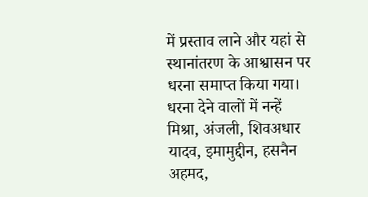में प्रस्ताव लाने और यहां से स्थानांतरण के आश्वासन पर धरना समाप्त किया गया। धरना देने वालों में नन्हें मिश्रा, अंजली, शिवअधार यादव, इमामुद्दीन, हसनैन अहमद,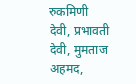रुकमिणी देवी, प्रभावती देवी, मुमताज अहमद,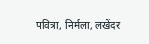पवित्रा, निर्मला, लखेंदर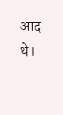आद थे।